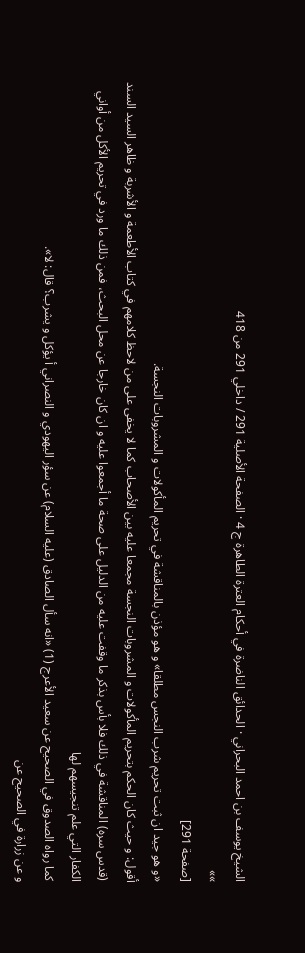الشيخ يوسف بن احمد البحراني · الحدائق الناضرة في أحكام العترة الطاهرة ج 4 · الصفحة الأصلية 291 / داخلي 291 من 418
»»
[صفحة 291]
«و هو جيد ان ثبت تحريم شرب النجس مطلقا» و هو مؤذن بالمناقشة في تحريم المأكولات و المشروبات النجسة.
أقول: و حيث كان الحكم بتحريم المأكولات و المشروبات النجسة مجمعا عليه بين الأصحاب كما لا يخفى على من لاحظ كلامهم في كتاب الأطعمة و الأشربة و ظاهر السيد السند (قدس سره) المناقشة في ذلك فلا بأس بذكر ما وقفت عليه من الدليل على صحة ما أجمعوا عليه و ان كان خارجا عن محل البحث، فمن ذلك ما ورد في تحريم الأكل من أواني الكفار التي علم تنجيسهم لها
كما رواه الصدوق في الصحيح عن سعيد الأعرج (1) «انه سأل الصادق (عليه السلام) عن سؤر اليهودي و النصراني أ يؤكل و يشرب؟ قال: لا».
و عن زرارة في الصحيح عن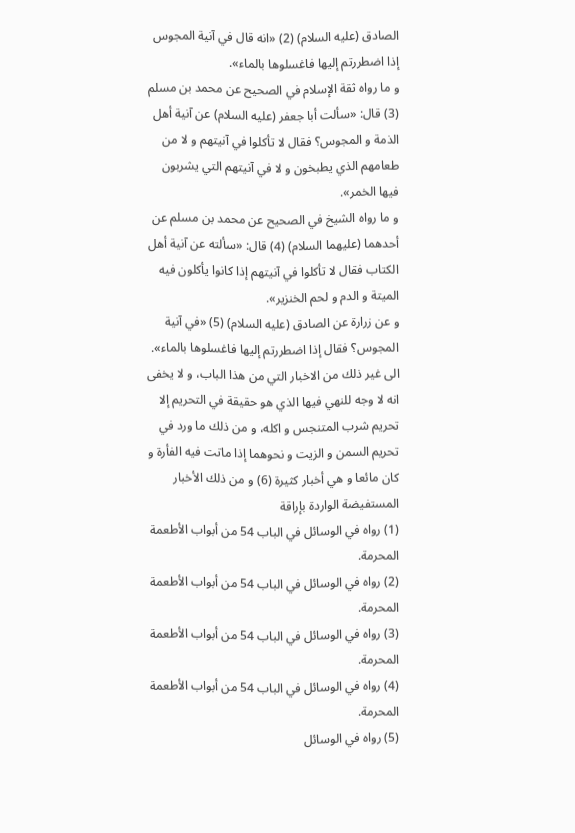الصادق (عليه السلام) (2) «انه قال في آنية المجوس إذا اضطررتم إليها فاغسلوها بالماء».
و ما رواه ثقة الإسلام في الصحيح عن محمد بن مسلم (3) قال: «سألت أبا جعفر (عليه السلام) عن آنية أهل الذمة و المجوس؟ فقال لا تأكلوا في آنيتهم و لا من طعامهم الذي يطبخون و لا في آنيتهم التي يشربون فيها الخمر».
و ما رواه الشيخ في الصحيح عن محمد بن مسلم عن أحدهما (عليهما السلام) (4) قال: «سألته عن آنية أهل الكتاب فقال لا تأكلوا في آنيتهم إذا كانوا يأكلون فيه الميتة و الدم و لحم الخنزير».
و عن زرارة عن الصادق (عليه السلام) (5) «في آنية المجوس؟ فقال إذا اضطررتم إليها فاغسلوها بالماء».
الى غير ذلك من الاخبار التي من هذا الباب، و لا يخفى انه لا وجه للنهي فيها الذي هو حقيقة في التحريم إلا تحريم شرب المتنجس و اكله، و من ذلك ما ورد في تحريم السمن و الزيت و نحوهما إذا ماتت فيه الفأرة و كان مائعا و هي أخبار كثيرة (6) و من ذلك الأخبار المستفيضة الواردة بإراقة
(1) رواه في الوسائل في الباب 54 من أبواب الأطعمة المحرمة.
(2) رواه في الوسائل في الباب 54 من أبواب الأطعمة المحرمة.
(3) رواه في الوسائل في الباب 54 من أبواب الأطعمة المحرمة.
(4) رواه في الوسائل في الباب 54 من أبواب الأطعمة المحرمة.
(5) رواه في الوسائل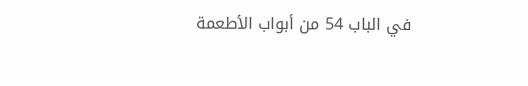في الباب 54 من أبواب الأطعمة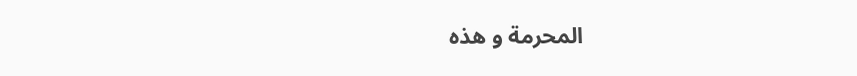المحرمة و هذه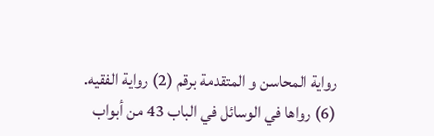رواية المحاسن و المتقدمة برقم (2) رواية الفقيه.
(6) رواها في الوسائل في الباب 43 من أبواب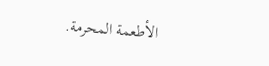الأطعمة المحرمة.